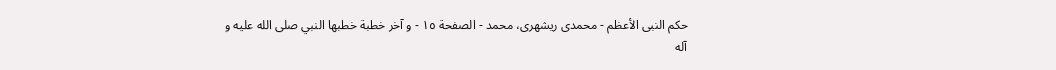حكم النبى الأعظم - محمدی ریشهری، محمد - الصفحة ١٥ - و آخر خطبة خطبها النبي صلى الله عليه و آله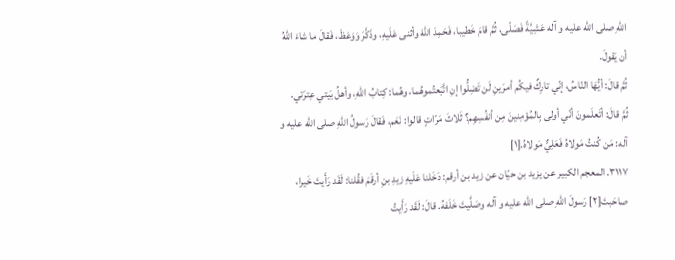اللّهِ صلى اللّه عليه و آله عَشِيَّةً فَصَلّى، ثُمَّ قامَ خَطيبا، فَحَمِدَ اللّهَ وأثنى عَلَيهِ، وذَكَّرَ وَوَعَظَ، فَقالَ ما شاءَ اللّهُ أن يَقولَ.
ثُمَّ قالَ: أيُّهَا النّاسُ، إنّي تارِكٌ فيكُم أمرَينِ لَن تَضِلُّوا إنِ اتَّبَعتُموهُما، وهُما: كِتابُ اللّهِ، وأهلُ بَيتي عِترَتي.
ثُمَّ قالَ: أتَعلَمونَ أنّي أولى بِالمُؤمِنينَ مِن أنفُسِهِم؟ ثَلاثَ مَرّاتٍ قالوا: نَعَم، فَقالَ رَسولُ اللّهِ صلى اللّه عليه و آله: مَن كُنتُ مَولاهُ فَعَلِيٌّ مَولاهُ.[١]
٣١١٧. المعجم الكبير عن يزيد بن حيّان عن زيد بن أرقم: دَخَلنا عَلَيهِ زيدِ بنِ أرقَمَ فقُلنا: لَقَد رَأَيتَ خَيرا، صاحَبتَ[٢] رَسولَ اللّهِ صلى اللّه عليه و آله وصَلَّيتَ خَلَفهُ. قالَ: لَقَد رَأَيتُ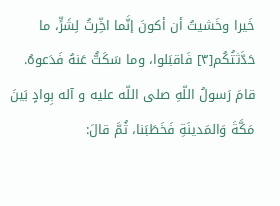خَيرا وخَشيتُ أن أكونَ إنَّما اخِّرتُ لِشَرٍّ، ما حَدَّثتُكُم[٣] فَاقبَلوا، وما سَكَتُّ عَنهُ فَدَعوهُ.
قامَ رَسولُ اللّهِ صلى اللّه عليه و آله بِوادٍ بَينَ مَكَّةَ وَالمَدينَةِ فَخَطَبَنا، ثُمَّ قالَ: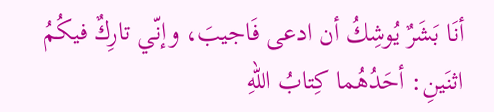أنَا بَشَرٌ يُوشِكُ أن ادعى فَاجيبَ، وإنّي تارِكٌ فيكُمُ اثنَينِ: أحَدُهُما كِتابُ اللّهِ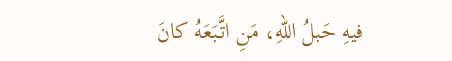فيهِ حَبلُ اللّهِ، مَنِ اتَّبَعَهُ كانَ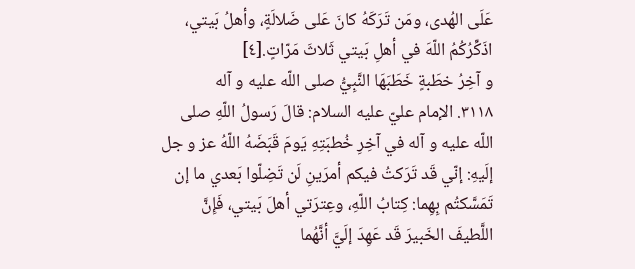عَلَى الهُدى، ومَن تَرَكَهُ كانَ عَلى ضَلالَةٍ، وأهلُ بَيتي، اذَكِّرُكُمُ اللّهَ في أهلِ بَيتي ثَلاثَ مَرّاتٍ.[٤]
و آخِرُ خطَبةٍ خَطَبَهَا النَّبِيُّ صلى اللّه عليه و آله
٣١١٨. الإمام عليّ عليه السلام: قالَ رَسولُ اللّهِ صلى اللّه عليه و آله في آخِرِ خُطبَتِهِ يَومَ قَبَضَهُ اللّهُ عز و جل إلَيهِ: إنّي قَد تَرَكتُ فيكم أمرَينِ لَن تَضِلّوا بَعدي ما إن تَمَسَّكتُم بِهِما: كِتابُ اللّهِ، وعِترَتي أهلَ بَيتي، فَإِنَّ اللَّطيفَ الخَبيرَ قَد عَهِدَ إلَيَّ أنَّهُما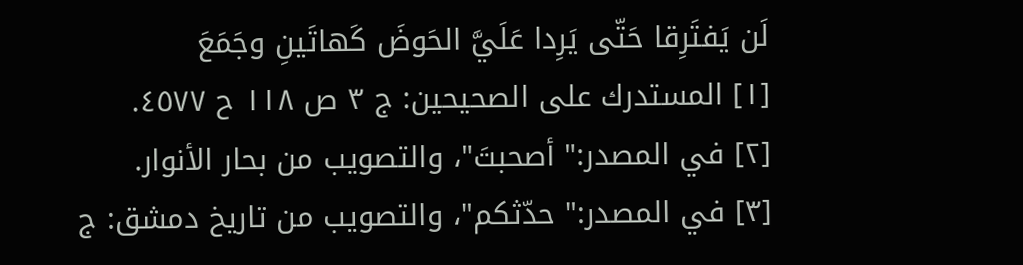لَن يَفتَرِقا حَتّى يَرِدا عَلَيَّ الحَوضَ كَهاتَينِ وجَمَعَ
[١] المستدرك على الصحيحين: ج ٣ ص ١١٨ ح ٤٥٧٧.
[٢] في المصدر:" أصحبتَ"، والتصويب من بحار الأنوار.
[٣] في المصدر:" حدّثكم"، والتصويب من تاريخ دمشق: ج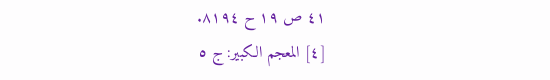٤١ ص ١٩ ح ٨١٩٤.
[٤] المعجم الكبير: ج ٥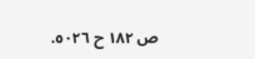ص ١٨٢ ح ٥٠٢٦.